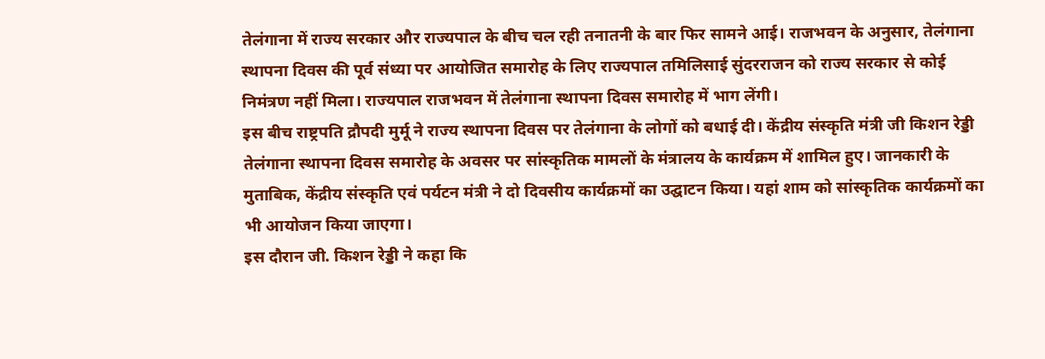तेलंगाना में राज्य सरकार और राज्यपाल के बीच चल रही तनातनी के बार फिर सामने आई। राजभवन के अनुसार, तेलंगाना स्थापना दिवस की पूर्व संध्या पर आयोजित समारोह के लिए राज्यपाल तमिलिसाई सुंदरराजन को राज्य सरकार से कोई निमंत्रण नहीं मिला। राज्यपाल राजभवन में तेलंगाना स्थापना दिवस समारोह में भाग लेंगी।
इस बीच राष्ट्रपति द्रौपदी मुर्मू ने राज्य स्थापना दिवस पर तेलंगाना के लोगों को बधाई दी। केंद्रीय संस्कृति मंत्री जी किशन रेड्डी तेलंगाना स्थापना दिवस समारोह के अवसर पर सांस्कृतिक मामलों के मंत्रालय के कार्यक्रम में शामिल हुए। जानकारी के मुताबिक, केंद्रीय संस्कृति एवं पर्यटन मंत्री ने दो दिवसीय कार्यक्रमों का उद्घाटन किया। यहां शाम को सांस्कृतिक कार्यक्रमों का भी आयोजन किया जाएगा।
इस दौरान जी. किशन रेड्डी ने कहा कि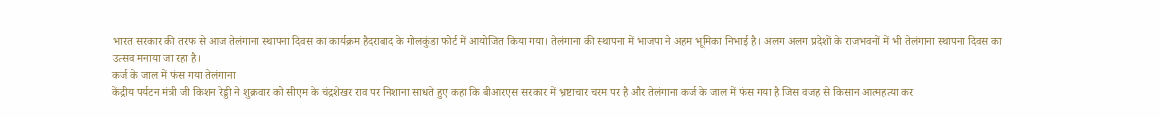भारत सरकार की तरफ से आज तेलंगाना स्थापना दिवस का कार्यक्रम हैदराबाद के गोलकुंडा फोर्ट में आयोजित किया गया। तेलंगाना की स्थापना में भाजपा ने अहम भूमिका निभाई है। अलग अलग प्रदेशों के राजभवनों में भी तेलंगाना स्थापना दिवस का उत्सव मनाया जा रहा है।
कर्ज के जाल में फंस गया तेलंगाना
केंद्रीय पर्यटन मंत्री जी किशन रेड्डी ने शुक्रवार को सीएम के चंद्रशेखर राव पर निशाना साधते हुए कहा कि बीआरएस सरकार में भ्रष्टाचार चरम पर है और तेलंगाना कर्ज के जाल में फंस गया है जिस वजह से किसान आत्महत्या कर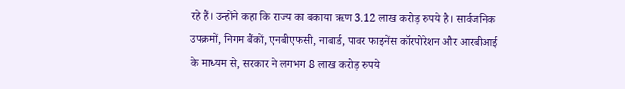रहे हैं। उन्होंने कहा कि राज्य का बकाया ऋण 3.12 लाख करोड़ रुपये है। सार्वजनिक उपक्रमों, निगम बैंकों, एनबीएफसी, नाबार्ड, पावर फाइनेंस कॉरपोरेशन और आरबीआई के माध्यम से, सरकार ने लगभग 8 लाख करोड़ रुपये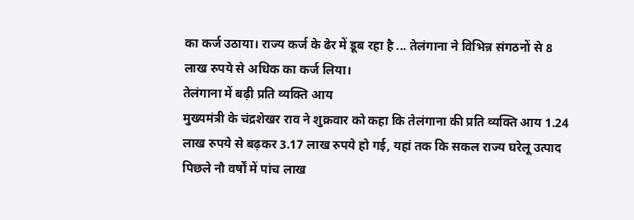का कर्ज उठाया। राज्य कर्ज के ढेर में डूब रहा है ... तेलंगाना ने विभिन्न संगठनों से 8 लाख रुपये से अधिक का कर्ज लिया।
तेलंगाना में बढ़ी प्रति व्यक्ति आय
मुख्यमंत्री के चंद्रशेखर राव ने शुक्रवार को कहा कि तेलंगाना की प्रति व्यक्ति आय 1.24 लाख रुपये से बढ़कर 3.17 लाख रुपये हो गई, यहां तक कि सकल राज्य घरेलू उत्पाद पिछले नौ वर्षों में पांच लाख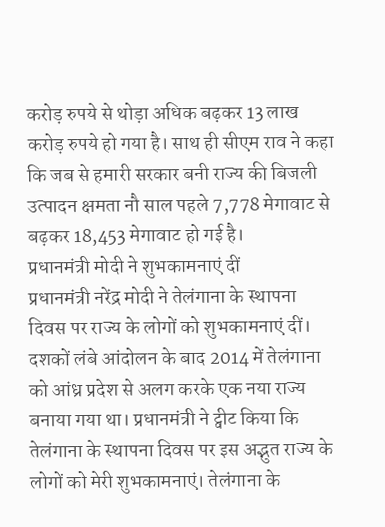करोड़ रुपये से थोड़ा अधिक बढ़कर 13 लाख करोड़ रुपये हो गया है। साथ ही सीएम राव ने कहा कि जब से हमारी सरकार बनी राज्य की बिजली उत्पादन क्षमता नौ साल पहले 7,778 मेगावाट से बढ़कर 18,453 मेगावाट हो गई है।
प्रधानमंत्री मोदी ने शुभकामनाएं दीं
प्रधानमंत्री नरेंद्र मोदी ने तेलंगाना के स्थापना दिवस पर राज्य के लोगों को शुभकामनाएं दीं। दशकों लंबे आंदोलन के बाद 2014 में तेलंगाना को आंध्र प्रदेश से अलग करके एक नया राज्य बनाया गया था। प्रधानमंत्री ने ट्वीट किया कि तेलंगाना के स्थापना दिवस पर इस अद्भुत राज्य के लोगों को मेरी शुभकामनाएं। तेलंगाना के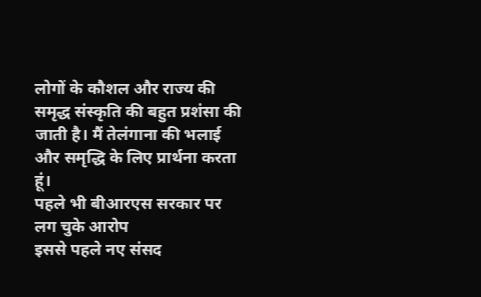लोगों के कौशल और राज्य की समृद्ध संस्कृति की बहुत प्रशंसा की जाती है। मैं तेलंगाना की भलाई और समृद्धि के लिए प्रार्थना करता हूं।
पहले भी बीआरएस सरकार पर लग चुके आरोप
इससे पहले नए संसद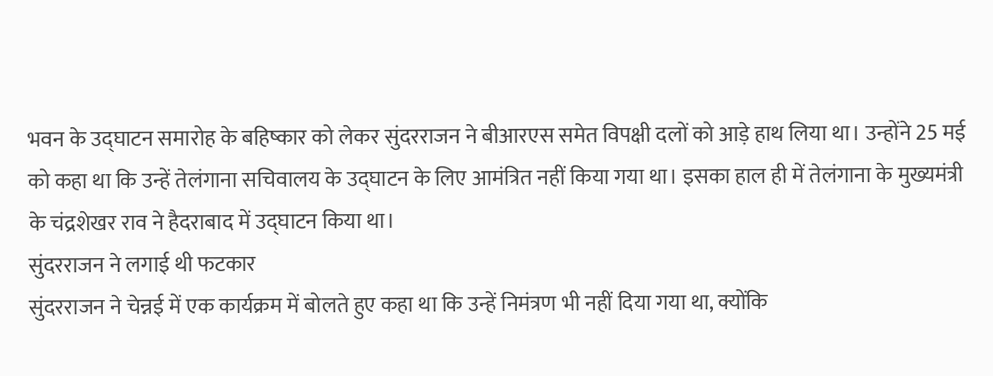भवन के उद्घाटन समारोह के बहिष्कार को लेकर सुंदरराजन ने बीआरएस समेत विपक्षी दलों को आड़े हाथ लिया था। उन्होंने 25 मई को कहा था कि उन्हें तेलंगाना सचिवालय के उद्घाटन के लिए आमंत्रित नहीं किया गया था। इसका हाल ही में तेलंगाना के मुख्यमंत्री के चंद्रशेखर राव ने हैदराबाद में उद्घाटन किया था।
सुंदरराजन ने लगाई थी फटकार
सुंदरराजन ने चेन्नई में एक कार्यक्रम में बोलते हुए कहा था कि उन्हें निमंत्रण भी नहीं दिया गया था, क्योंकि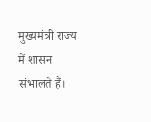मुख्यमंत्री राज्य में शासन संभालते हैं।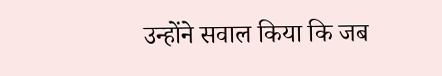उन्होंने सवाल किया कि जब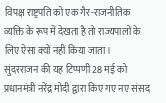विपक्ष राष्ट्रपति को एक गैर-राजनीतिक व्यक्ति के रूप में देखता है तो राज्यपालों के लिए ऐसा क्यों नहीं किया जाता।
सुंदरराजन की यह टिप्पणी 28 मई को प्रधानमंत्री नरेंद्र मोदी द्वारा किए गए नए संसद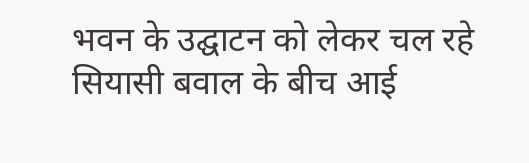भवन के उद्घाटन को लेकर चल रहे सियासी बवाल के बीच आई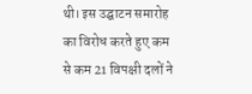थी। इस उद्घाटन समारोह का विरोध करते हुए कम से कम 21 विपक्षी दलों ने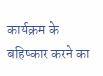कार्यक्रम के बहिष्कार करने का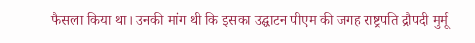फैसला किया था। उनकी मांग थी कि इसका उद्घाटन पीएम की जगह राष्ट्रपति द्रौपदी मुर्मू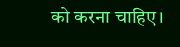को करना चाहिए।